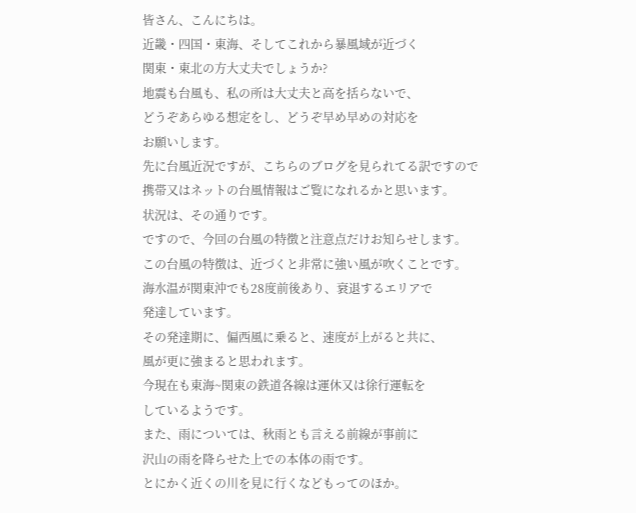皆さん、こんにちは。
近畿・四国・東海、そしてこれから暴風域が近づく
関東・東北の方大丈夫でしょうか?
地震も台風も、私の所は大丈夫と高を括らないで、
どうぞあらゆる想定をし、どうぞ早め早めの対応を
お願いします。
先に台風近況ですが、こちらのブログを見られてる訳ですので
携帯又はネットの台風情報はご覧になれるかと思います。
状況は、その通りです。
ですので、今回の台風の特徴と注意点だけお知らせします。
この台風の特徴は、近づくと非常に強い風が吹くことです。
海水温が関東沖でも28度前後あり、衰退するエリアで
発達しています。
その発達期に、偏西風に乗ると、速度が上がると共に、
風が更に強まると思われます。
今現在も東海~関東の鉄道各線は運休又は徐行運転を
しているようです。
また、雨については、秋雨とも言える前線が事前に
沢山の雨を降らせた上での本体の雨です。
とにかく近くの川を見に行くなどもってのほか。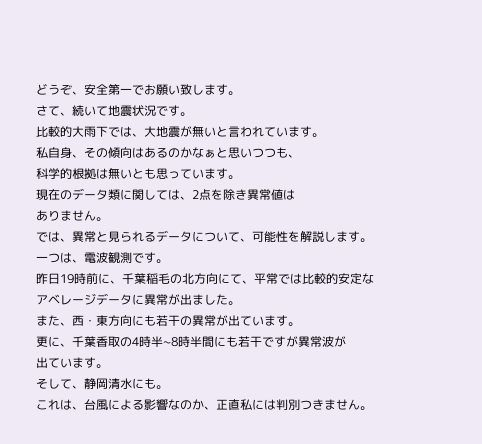どうぞ、安全第一でお願い致します。
さて、続いて地震状況です。
比較的大雨下では、大地震が無いと言われています。
私自身、その傾向はあるのかなぁと思いつつも、
科学的根拠は無いとも思っています。
現在のデータ類に関しては、2点を除き異常値は
ありません。
では、異常と見られるデータについて、可能性を解説します。
一つは、電波観測です。
昨日19時前に、千葉稲毛の北方向にて、平常では比較的安定な
アベレージデータに異常が出ました。
また、西・東方向にも若干の異常が出ています。
更に、千葉香取の4時半~8時半間にも若干ですが異常波が
出ています。
そして、静岡清水にも。
これは、台風による影響なのか、正直私には判別つきません。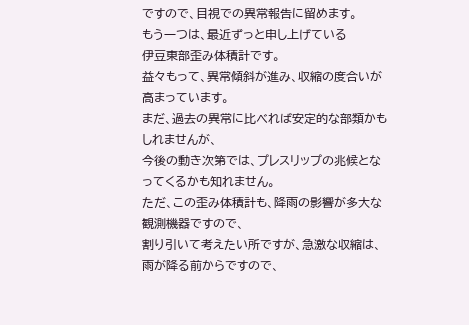ですので、目視での異常報告に留めます。
もう一つは、最近ずっと申し上げている
伊豆東部歪み体積計です。
益々もって、異常傾斜が進み、収縮の度合いが高まっています。
まだ、過去の異常に比べれば安定的な部類かもしれませんが、
今後の動き次第では、プレスリップの兆候となってくるかも知れません。
ただ、この歪み体積計も、降雨の影響が多大な観測機器ですので、
割り引いて考えたい所ですが、急激な収縮は、雨が降る前からですので、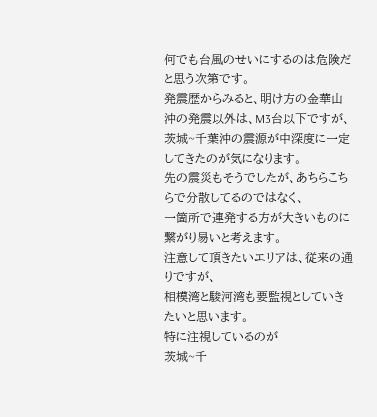何でも台風のせいにするのは危険だと思う次第です。
発震歴からみると、明け方の金華山沖の発震以外は、M3台以下ですが、
茨城~千葉沖の震源が中深度に一定してきたのが気になります。
先の震災もそうでしたが、あちらこちらで分散してるのではなく、
一箇所で連発する方が大きいものに繋がり易いと考えます。
注意して頂きたいエリアは、従来の通りですが、
相模湾と駿河湾も要監視としていきたいと思います。
特に注視しているのが
茨城~千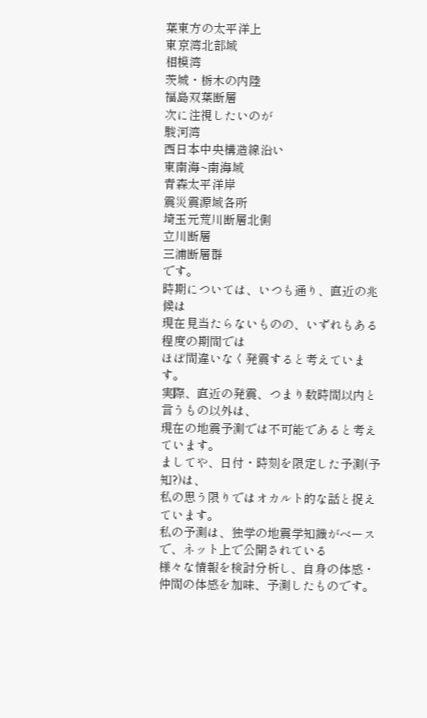葉東方の太平洋上
東京湾北部域
相模湾
茨城・栃木の内陸
福島双葉断層
次に注視したいのが
駿河湾
西日本中央構造線沿い
東南海~南海域
青森太平洋岸
震災震源域各所
埼玉元荒川断層北側
立川断層
三浦断層群
です。
時期については、いつも通り、直近の兆候は
現在見当たらないものの、いずれもある程度の期間では
ほぼ間違いなく発震すると考えています。
実際、直近の発震、つまり数時間以内と言うもの以外は、
現在の地震予測では不可能であると考えています。
ましてや、日付・時刻を限定した予測(予知?)は、
私の思う限りではオカルト的な話と捉えています。
私の予測は、独学の地震学知識がベースで、ネット上で公開されている
様々な情報を検討分析し、自身の体感・仲間の体感を加味、予測したものです。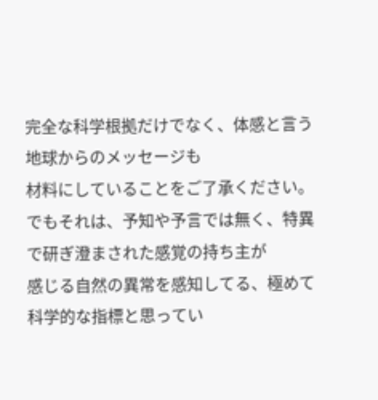完全な科学根拠だけでなく、体感と言う地球からのメッセージも
材料にしていることをご了承ください。
でもそれは、予知や予言では無く、特異で研ぎ澄まされた感覚の持ち主が
感じる自然の異常を感知してる、極めて科学的な指標と思ってい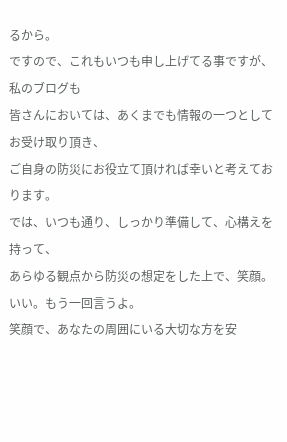るから。
ですので、これもいつも申し上げてる事ですが、私のブログも
皆さんにおいては、あくまでも情報の一つとしてお受け取り頂き、
ご自身の防災にお役立て頂ければ幸いと考えております。
では、いつも通り、しっかり準備して、心構えを持って、
あらゆる観点から防災の想定をした上で、笑顔。
いい。もう一回言うよ。
笑顔で、あなたの周囲にいる大切な方を安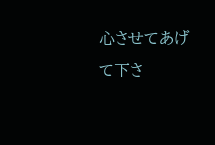心させてあげて下さ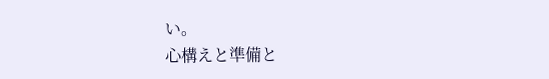い。
心構えと準備と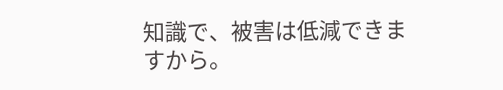知識で、被害は低減できますから。